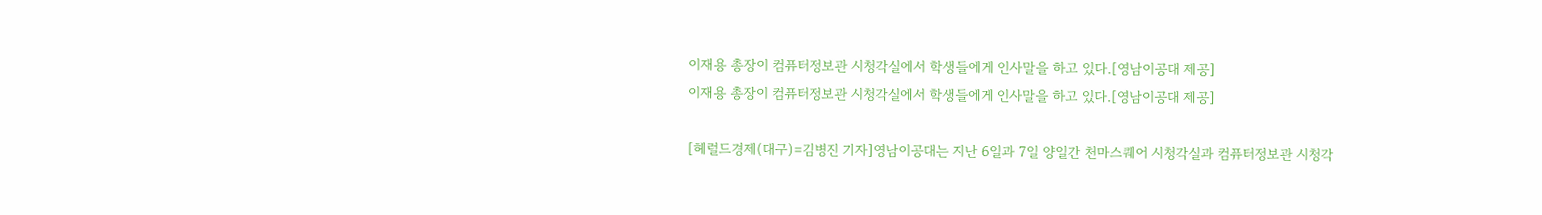이재용 총장이 컴퓨터정보관 시청각실에서 학생들에게 인사말을 하고 있다.[영남이공대 제공]
이재용 총장이 컴퓨터정보관 시청각실에서 학생들에게 인사말을 하고 있다.[영남이공대 제공]

[헤럴드경제(대구)=김병진 기자]영남이공대는 지난 6일과 7일 양일간 천마스퀘어 시청각실과 컴퓨터정보관 시청각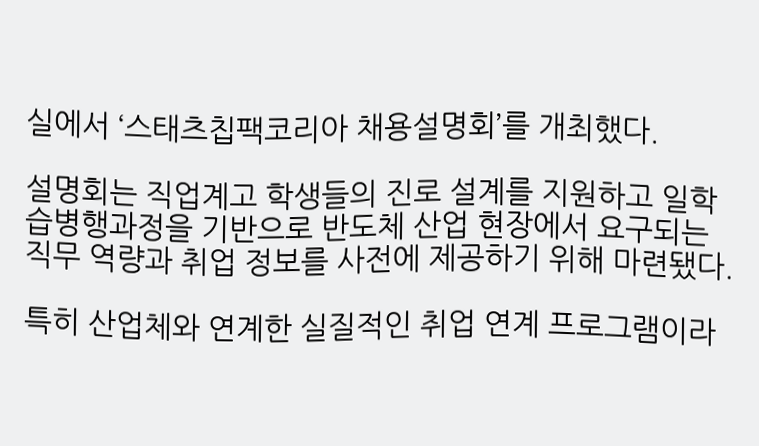실에서 ‘스태츠칩팩코리아 채용설명회’를 개최했다.

설명회는 직업계고 학생들의 진로 설계를 지원하고 일학습병행과정을 기반으로 반도체 산업 현장에서 요구되는 직무 역량과 취업 정보를 사전에 제공하기 위해 마련됐다.

특히 산업체와 연계한 실질적인 취업 연계 프로그램이라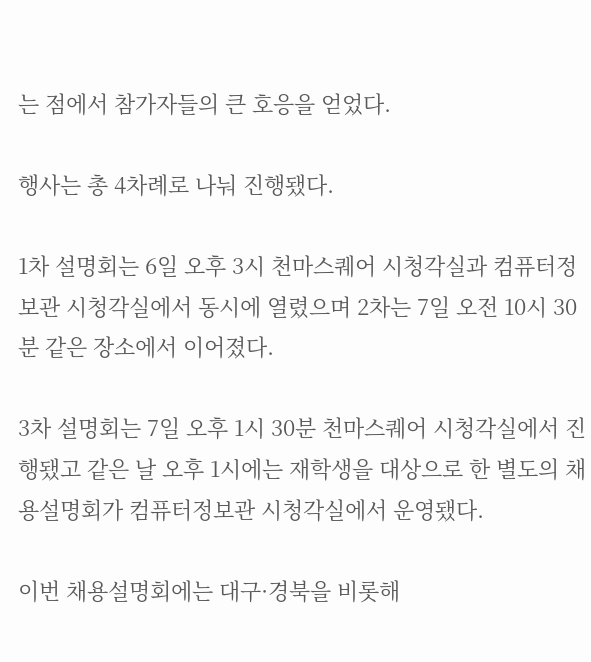는 점에서 참가자들의 큰 호응을 얻었다.

행사는 총 4차례로 나눠 진행됐다.

1차 설명회는 6일 오후 3시 천마스퀘어 시청각실과 컴퓨터정보관 시청각실에서 동시에 열렸으며 2차는 7일 오전 10시 30분 같은 장소에서 이어졌다.

3차 설명회는 7일 오후 1시 30분 천마스퀘어 시청각실에서 진행됐고 같은 날 오후 1시에는 재학생을 대상으로 한 별도의 채용설명회가 컴퓨터정보관 시청각실에서 운영됐다.

이번 채용설명회에는 대구·경북을 비롯해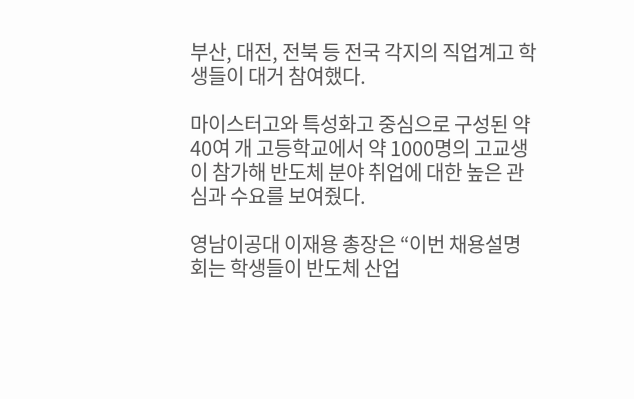부산, 대전, 전북 등 전국 각지의 직업계고 학생들이 대거 참여했다.

마이스터고와 특성화고 중심으로 구성된 약 40여 개 고등학교에서 약 1000명의 고교생이 참가해 반도체 분야 취업에 대한 높은 관심과 수요를 보여줬다.

영남이공대 이재용 총장은 “이번 채용설명회는 학생들이 반도체 산업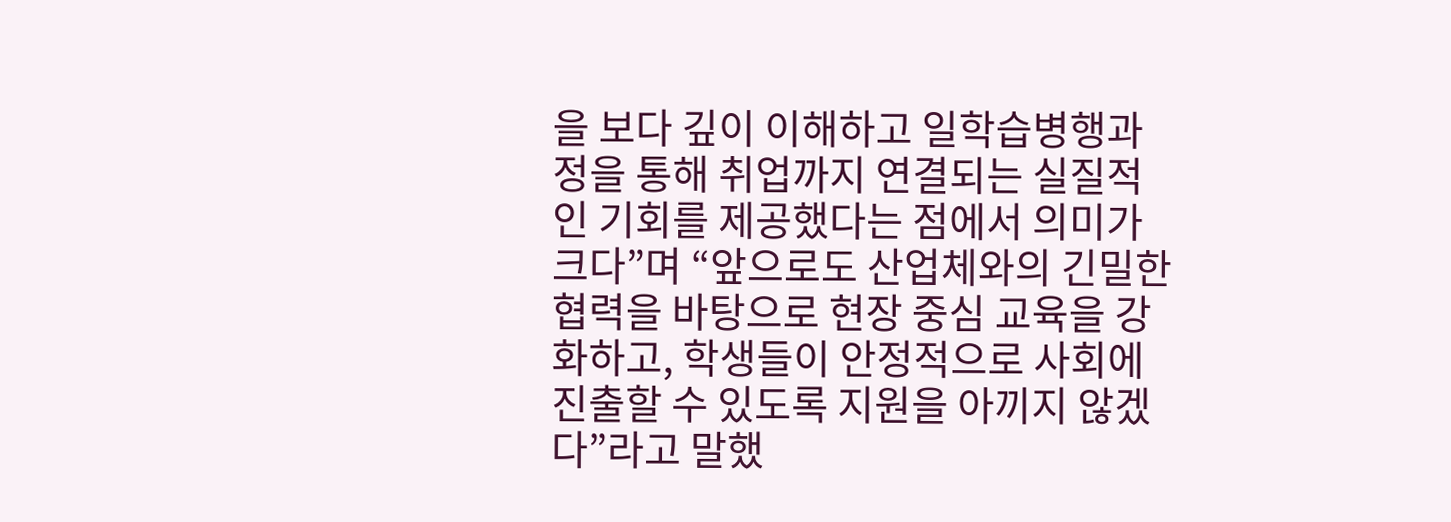을 보다 깊이 이해하고 일학습병행과정을 통해 취업까지 연결되는 실질적인 기회를 제공했다는 점에서 의미가 크다”며 “앞으로도 산업체와의 긴밀한 협력을 바탕으로 현장 중심 교육을 강화하고, 학생들이 안정적으로 사회에 진출할 수 있도록 지원을 아끼지 않겠다”라고 말했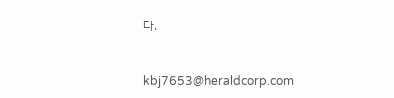다.


kbj7653@heraldcorp.com